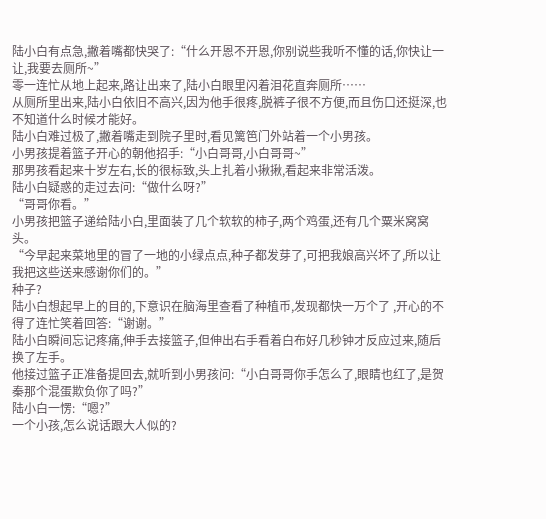陆小白有点急,撇着嘴都快哭了:“什么开恩不开恩,你别说些我听不懂的话,你快让一让,我要去厕所~”
零一连忙从地上起来,路让出来了,陆小白眼里闪着泪花直奔厕所……
从厕所里出来,陆小白依旧不高兴,因为他手很疼,脱裤子很不方便,而且伤口还挺深,也不知道什么时候才能好。
陆小白难过极了,撇着嘴走到院子里时,看见篱笆门外站着一个小男孩。
小男孩提着篮子开心的朝他招手:“小白哥哥,小白哥哥~”
那男孩看起来十岁左右,长的很标致,头上扎着小揪揪,看起来非常活泼。
陆小白疑惑的走过去问:“做什么呀?”
“哥哥你看。”
小男孩把篮子递给陆小白,里面装了几个软软的柿子,两个鸡蛋,还有几个粟米窝窝头。
“今早起来菜地里的冒了一地的小绿点点,种子都发芽了,可把我娘高兴坏了,所以让我把这些送来感谢你们的。”
种子?
陆小白想起早上的目的,下意识在脑海里查看了种植币,发现都快一万个了 ,开心的不得了连忙笑着回答:“谢谢。”
陆小白瞬间忘记疼痛,伸手去接篮子,但伸出右手看着白布好几秒钟才反应过来,随后换了左手。
他接过篮子正准备提回去,就听到小男孩问:“小白哥哥你手怎么了,眼睛也红了,是贺秦那个混蛋欺负你了吗?”
陆小白一愣:“嗯?”
一个小孩,怎么说话跟大人似的?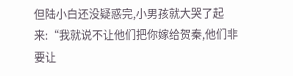但陆小白还没疑惑完,小男孩就大哭了起来:“我就说不让他们把你嫁给贺秦,他们非要让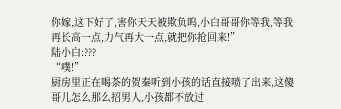你嫁,这下好了,害你天天被欺负呜,小白哥哥你等我,等我再长高一点,力气再大一点,就把你抢回来!”
陆小白:???
“噗!”
厨房里正在喝茶的贺秦听到小孩的话直接喷了出来,这傻哥儿怎么那么招男人,小孩都不放过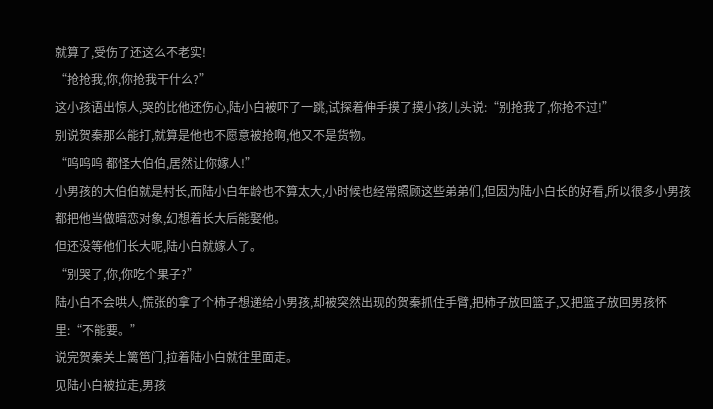就算了,受伤了还这么不老实!
“抢抢我,你,你抢我干什么?”
这小孩语出惊人,哭的比他还伤心,陆小白被吓了一跳,试探着伸手摸了摸小孩儿头说:“别抢我了,你抢不过!”
别说贺秦那么能打,就算是他也不愿意被抢啊,他又不是货物。
“呜呜呜 都怪大伯伯,居然让你嫁人!”
小男孩的大伯伯就是村长,而陆小白年龄也不算太大,小时候也经常照顾这些弟弟们,但因为陆小白长的好看,所以很多小男孩都把他当做暗恋对象,幻想着长大后能娶他。
但还没等他们长大呢,陆小白就嫁人了。
“别哭了,你,你吃个果子?”
陆小白不会哄人,慌张的拿了个柿子想递给小男孩,却被突然出现的贺秦抓住手臂,把柿子放回篮子,又把篮子放回男孩怀里:“不能要。”
说完贺秦关上篱笆门,拉着陆小白就往里面走。
见陆小白被拉走,男孩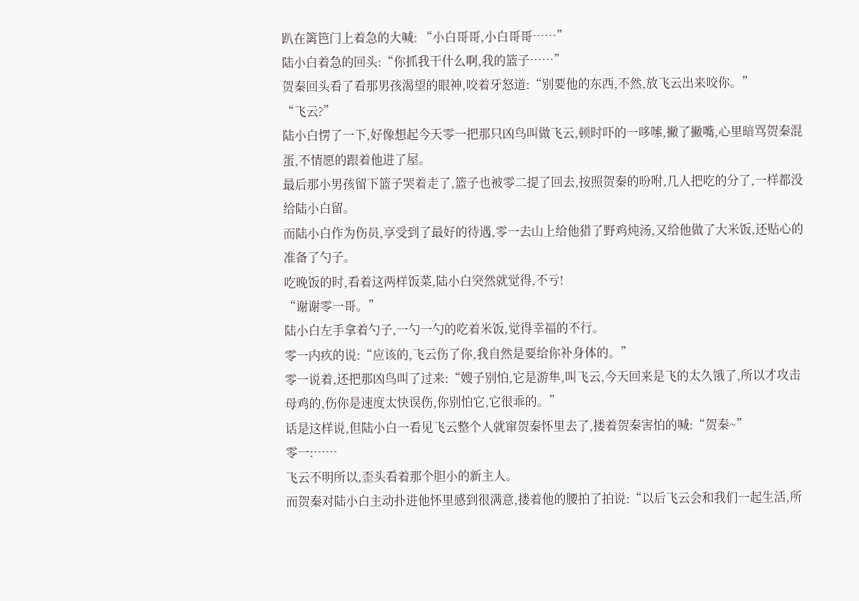趴在篱笆门上着急的大喊: “小白哥哥,小白哥哥……”
陆小白着急的回头:“你抓我干什么啊,我的篮子……”
贺秦回头看了看那男孩渴望的眼神,咬着牙怒道:“别要他的东西,不然,放飞云出来咬你。”
“飞云?”
陆小白愣了一下,好像想起今天零一把那只凶鸟叫做飞云,顿时吓的一哆嗦,撇了撇嘴,心里暗骂贺秦混蛋,不情愿的跟着他进了屋。
最后那小男孩留下篮子哭着走了,篮子也被零二提了回去,按照贺秦的吩咐,几人把吃的分了,一样都没给陆小白留。
而陆小白作为伤员,享受到了最好的待遇,零一去山上给他猎了野鸡炖汤,又给他做了大米饭,还贴心的准备了勺子。
吃晚饭的时,看着这两样饭菜,陆小白突然就觉得,不亏!
“谢谢零一哥。”
陆小白左手拿着勺子,一勺一勺的吃着米饭,觉得幸福的不行。
零一内疚的说:“应该的,飞云伤了你,我自然是要给你补身体的。”
零一说着,还把那凶鸟叫了过来:“嫂子别怕,它是游隼,叫飞云,今天回来是飞的太久饿了,所以才攻击母鸡的,伤你是速度太快误伤,你别怕它,它很乖的。”
话是这样说,但陆小白一看见飞云整个人就窜贺秦怀里去了,搂着贺秦害怕的喊:“贺秦~”
零一:……
飞云不明所以,歪头看着那个胆小的新主人。
而贺秦对陆小白主动扑进他怀里感到很满意,搂着他的腰拍了拍说:“以后飞云会和我们一起生活,所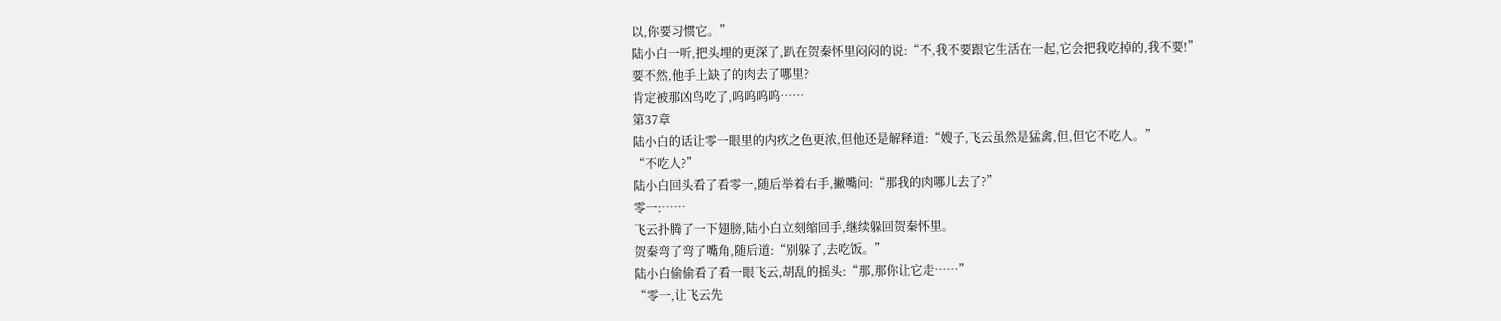以,你要习惯它。”
陆小白一听,把头埋的更深了,趴在贺秦怀里闷闷的说:“不,我不要跟它生活在一起,它会把我吃掉的,我不要!”
要不然,他手上缺了的肉去了哪里?
肯定被那凶鸟吃了,呜呜呜呜……
第37章
陆小白的话让零一眼里的内疚之色更浓,但他还是解释道:“嫂子,飞云虽然是猛禽,但,但它不吃人。”
“不吃人?”
陆小白回头看了看零一,随后举着右手,撇嘴问:“那我的肉哪儿去了?”
零一:……
飞云扑腾了一下翅膀,陆小白立刻缩回手,继续躲回贺秦怀里。
贺秦弯了弯了嘴角,随后道:“别躲了,去吃饭。”
陆小白偷偷看了看一眼飞云,胡乱的摇头:“那,那你让它走……”
“零一,让飞云先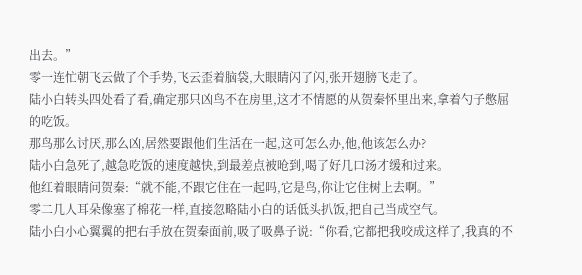出去。”
零一连忙朝飞云做了个手势,飞云歪着脑袋,大眼睛闪了闪,张开翅膀飞走了。
陆小白转头四处看了看,确定那只凶鸟不在房里,这才不情愿的从贺秦怀里出来,拿着勺子憋屈的吃饭。
那鸟那么讨厌,那么凶,居然要跟他们生活在一起,这可怎么办,他,他该怎么办?
陆小白急死了,越急吃饭的速度越快,到最差点被呛到,喝了好几口汤才缓和过来。
他红着眼睛问贺秦:“就不能,不跟它住在一起吗,它是鸟,你让它住树上去啊。”
零二几人耳朵像塞了棉花一样,直接忽略陆小白的话低头扒饭,把自己当成空气。
陆小白小心翼翼的把右手放在贺秦面前,吸了吸鼻子说:“你看,它都把我咬成这样了,我真的不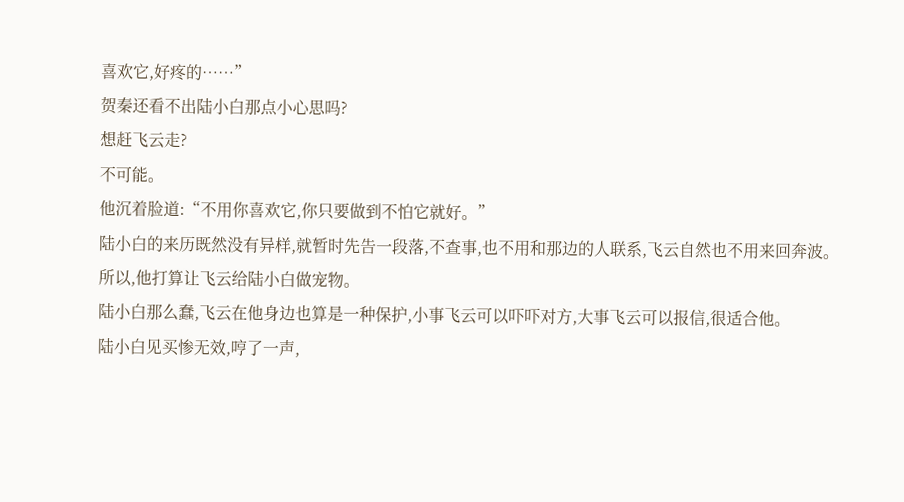喜欢它,好疼的……”
贺秦还看不出陆小白那点小心思吗?
想赶飞云走?
不可能。
他沉着脸道:“不用你喜欢它,你只要做到不怕它就好。”
陆小白的来历既然没有异样,就暂时先告一段落,不查事,也不用和那边的人联系,飞云自然也不用来回奔波。
所以,他打算让飞云给陆小白做宠物。
陆小白那么蠢,飞云在他身边也算是一种保护,小事飞云可以吓吓对方,大事飞云可以报信,很适合他。
陆小白见买惨无效,哼了一声,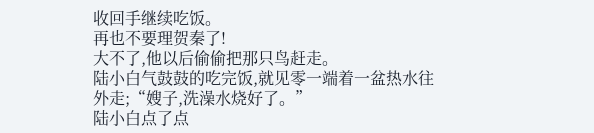收回手继续吃饭。
再也不要理贺秦了!
大不了,他以后偷偷把那只鸟赶走。
陆小白气鼓鼓的吃完饭,就见零一端着一盆热水往外走;“嫂子,洗澡水烧好了。”
陆小白点了点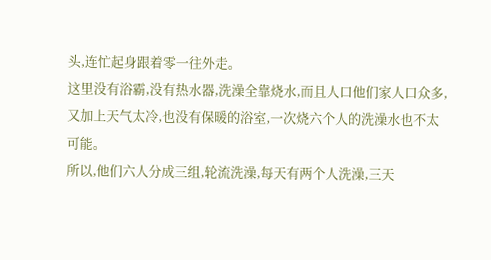头,连忙起身跟着零一往外走。
这里没有浴霸,没有热水器,洗澡全靠烧水,而且人口他们家人口众多,又加上天气太冷,也没有保暖的浴室,一次烧六个人的洗澡水也不太可能。
所以,他们六人分成三组,轮流洗澡,每天有两个人洗澡,三天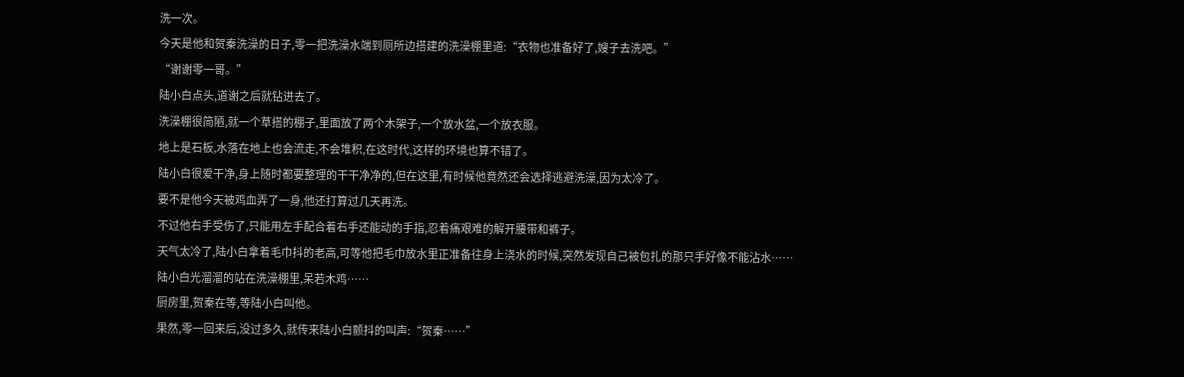洗一次。
今天是他和贺秦洗澡的日子,零一把洗澡水端到厕所边搭建的洗澡棚里道:“衣物也准备好了,嫂子去洗吧。”
“谢谢零一哥。”
陆小白点头,道谢之后就钻进去了。
洗澡棚很简陋,就一个草搭的棚子,里面放了两个木架子,一个放水盆,一个放衣服。
地上是石板,水落在地上也会流走,不会堆积,在这时代,这样的环境也算不错了。
陆小白很爱干净,身上随时都要整理的干干净净的,但在这里,有时候他竟然还会选择逃避洗澡,因为太冷了。
要不是他今天被鸡血弄了一身,他还打算过几天再洗。
不过他右手受伤了,只能用左手配合着右手还能动的手指,忍着痛艰难的解开腰带和裤子。
天气太冷了,陆小白拿着毛巾抖的老高,可等他把毛巾放水里正准备往身上浇水的时候,突然发现自己被包扎的那只手好像不能沾水……
陆小白光溜溜的站在洗澡棚里,呆若木鸡……
厨房里,贺秦在等,等陆小白叫他。
果然,零一回来后,没过多久,就传来陆小白颤抖的叫声:“贺秦……”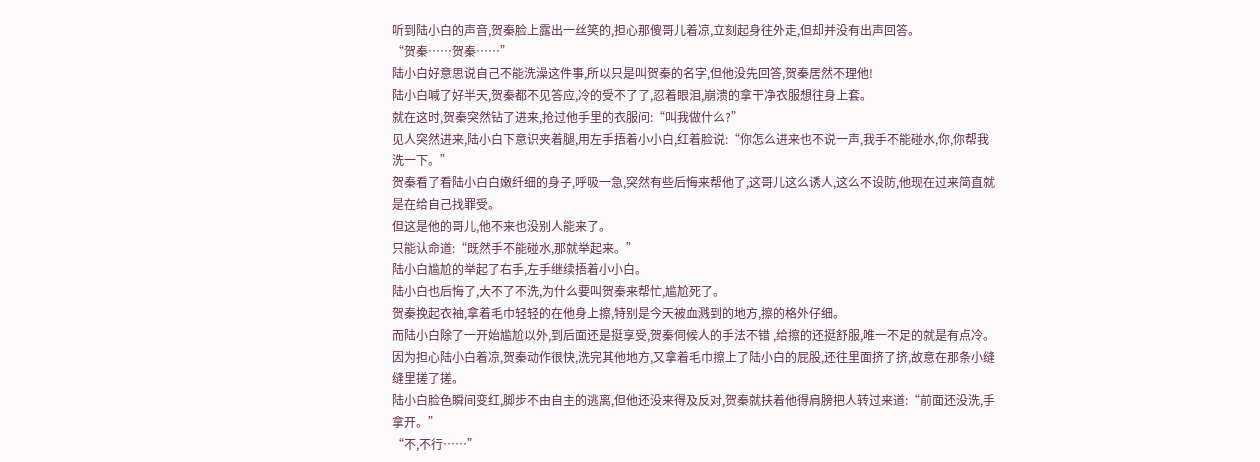听到陆小白的声音,贺秦脸上露出一丝笑的,担心那傻哥儿着凉,立刻起身往外走,但却并没有出声回答。
“贺秦……贺秦……”
陆小白好意思说自己不能洗澡这件事,所以只是叫贺秦的名字,但他没先回答,贺秦居然不理他!
陆小白喊了好半天,贺秦都不见答应,冷的受不了了,忍着眼泪,崩溃的拿干净衣服想往身上套。
就在这时,贺秦突然钻了进来,抢过他手里的衣服问:“叫我做什么?”
见人突然进来,陆小白下意识夹着腿,用左手捂着小小白,红着脸说:“你怎么进来也不说一声,我手不能碰水,你,你帮我洗一下。”
贺秦看了看陆小白白嫩纤细的身子,呼吸一急,突然有些后悔来帮他了,这哥儿这么诱人,这么不设防,他现在过来简直就是在给自己找罪受。
但这是他的哥儿,他不来也没别人能来了。
只能认命道:“既然手不能碰水,那就举起来。”
陆小白尴尬的举起了右手,左手继续捂着小小白。
陆小白也后悔了,大不了不洗,为什么要叫贺秦来帮忙,尴尬死了。
贺秦挽起衣袖,拿着毛巾轻轻的在他身上擦,特别是今天被血溅到的地方,擦的格外仔细。
而陆小白除了一开始尴尬以外,到后面还是挺享受,贺秦伺候人的手法不错 ,给擦的还挺舒服,唯一不足的就是有点冷。
因为担心陆小白着凉,贺秦动作很快,洗完其他地方,又拿着毛巾擦上了陆小白的屁股,还往里面挤了挤,故意在那条小缝缝里搓了搓。
陆小白脸色瞬间变红,脚步不由自主的逃离,但他还没来得及反对,贺秦就扶着他得肩膀把人转过来道:“前面还没洗,手拿开。”
“不,不行……”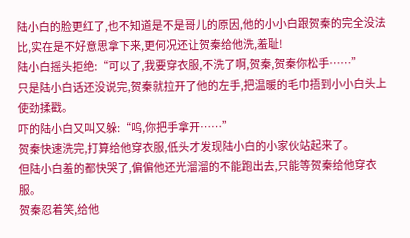陆小白的脸更红了,也不知道是不是哥儿的原因,他的小小白跟贺秦的完全没法比,实在是不好意思拿下来,更何况还让贺秦给他洗,羞耻!
陆小白摇头拒绝:“可以了,我要穿衣服,不洗了啊,贺秦,贺秦你松手……”
只是陆小白话还没说完,贺秦就拉开了他的左手,把温暖的毛巾捂到小小白头上使劲揉戳。
吓的陆小白又叫又躲:“呜,你把手拿开……”
贺秦快速洗完,打算给他穿衣服,低头才发现陆小白的小家伙站起来了。
但陆小白羞的都快哭了,偏偏他还光溜溜的不能跑出去,只能等贺秦给他穿衣服。
贺秦忍着笑,给他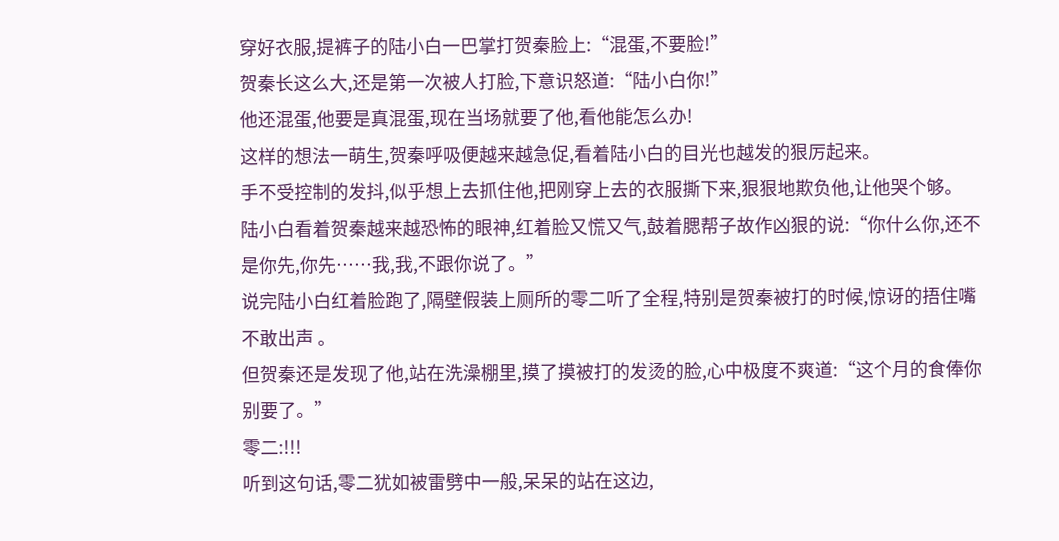穿好衣服,提裤子的陆小白一巴掌打贺秦脸上:“混蛋,不要脸!”
贺秦长这么大,还是第一次被人打脸,下意识怒道:“陆小白你!”
他还混蛋,他要是真混蛋,现在当场就要了他,看他能怎么办!
这样的想法一萌生,贺秦呼吸便越来越急促,看着陆小白的目光也越发的狠厉起来。
手不受控制的发抖,似乎想上去抓住他,把刚穿上去的衣服撕下来,狠狠地欺负他,让他哭个够。
陆小白看着贺秦越来越恐怖的眼神,红着脸又慌又气,鼓着腮帮子故作凶狠的说:“你什么你,还不是你先,你先……我,我,不跟你说了。”
说完陆小白红着脸跑了,隔壁假装上厕所的零二听了全程,特别是贺秦被打的时候,惊讶的捂住嘴不敢出声 。
但贺秦还是发现了他,站在洗澡棚里,摸了摸被打的发烫的脸,心中极度不爽道:“这个月的食俸你别要了。”
零二:!!!
听到这句话,零二犹如被雷劈中一般,呆呆的站在这边,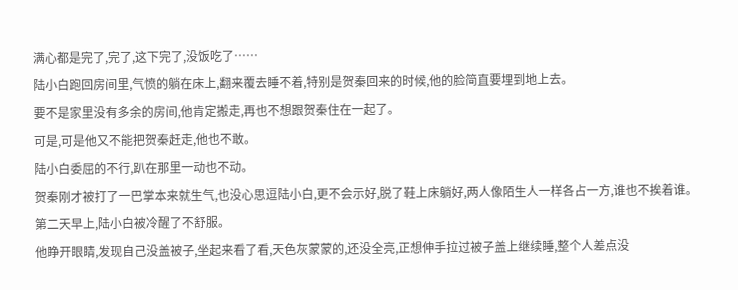满心都是完了,完了,这下完了,没饭吃了……
陆小白跑回房间里,气愤的躺在床上,翻来覆去睡不着,特别是贺秦回来的时候,他的脸简直要埋到地上去。
要不是家里没有多余的房间,他肯定搬走,再也不想跟贺秦住在一起了。
可是,可是他又不能把贺秦赶走,他也不敢。
陆小白委屈的不行,趴在那里一动也不动。
贺秦刚才被打了一巴掌本来就生气,也没心思逗陆小白,更不会示好,脱了鞋上床躺好,两人像陌生人一样各占一方,谁也不挨着谁。
第二天早上,陆小白被冷醒了不舒服。
他睁开眼睛,发现自己没盖被子,坐起来看了看,天色灰蒙蒙的,还没全亮,正想伸手拉过被子盖上继续睡,整个人差点没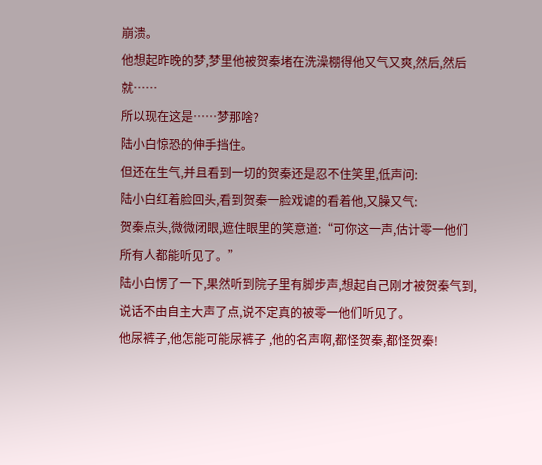崩溃。
他想起昨晚的梦,梦里他被贺秦堵在洗澡棚得他又气又爽,然后,然后就……
所以现在这是……梦那啥?
陆小白惊恐的伸手挡住。
但还在生气,并且看到一切的贺秦还是忍不住笑里,低声问:
陆小白红着脸回头,看到贺秦一脸戏谑的看着他,又臊又气:
贺秦点头,微微闭眼,遮住眼里的笑意道:“可你这一声,估计零一他们所有人都能听见了。”
陆小白愣了一下,果然听到院子里有脚步声,想起自己刚才被贺秦气到,说话不由自主大声了点,说不定真的被零一他们听见了。
他尿裤子,他怎能可能尿裤子 ,他的名声啊,都怪贺秦,都怪贺秦!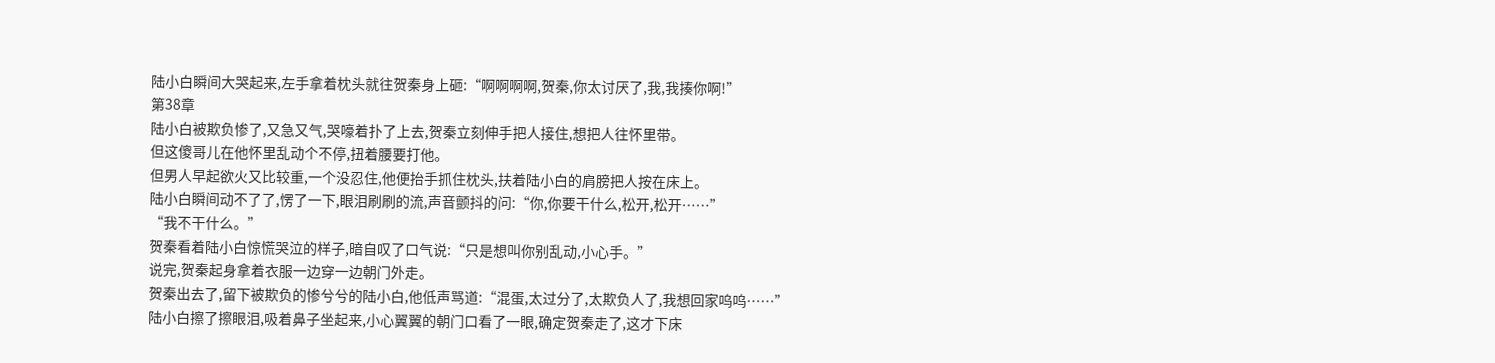陆小白瞬间大哭起来,左手拿着枕头就往贺秦身上砸:“啊啊啊啊,贺秦,你太讨厌了,我,我揍你啊!”
第38章
陆小白被欺负惨了,又急又气,哭嚎着扑了上去,贺秦立刻伸手把人接住,想把人往怀里带。
但这傻哥儿在他怀里乱动个不停,扭着腰要打他。
但男人早起欲火又比较重,一个没忍住,他便抬手抓住枕头,扶着陆小白的肩膀把人按在床上。
陆小白瞬间动不了了,愣了一下,眼泪刷刷的流,声音颤抖的问:“你,你要干什么,松开,松开……”
“我不干什么。”
贺秦看着陆小白惊慌哭泣的样子,暗自叹了口气说:“只是想叫你别乱动,小心手。”
说完,贺秦起身拿着衣服一边穿一边朝门外走。
贺秦出去了,留下被欺负的惨兮兮的陆小白,他低声骂道:“混蛋,太过分了,太欺负人了,我想回家呜呜……”
陆小白擦了擦眼泪,吸着鼻子坐起来,小心翼翼的朝门口看了一眼,确定贺秦走了,这才下床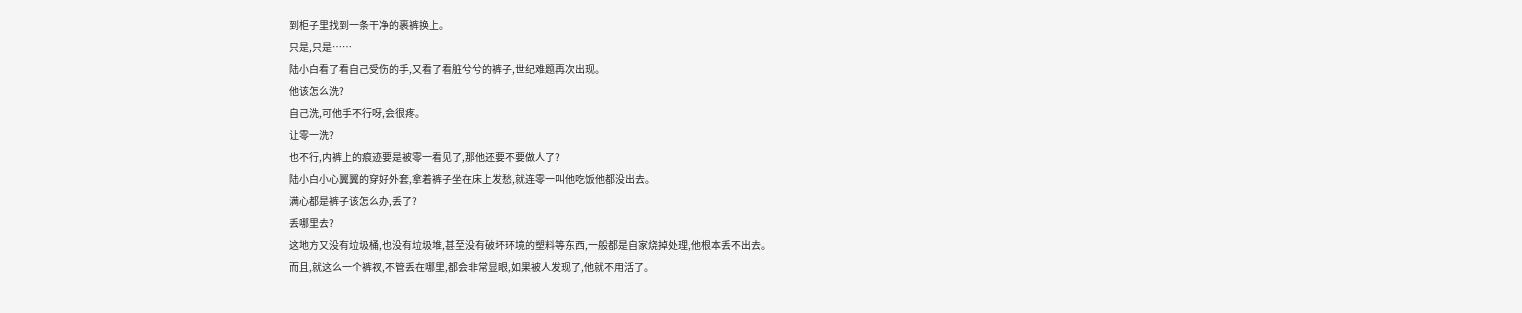到柜子里找到一条干净的裹裤换上。
只是,只是……
陆小白看了看自己受伤的手,又看了看脏兮兮的裤子,世纪难题再次出现。
他该怎么洗?
自己洗,可他手不行呀,会很疼。
让零一洗?
也不行,内裤上的痕迹要是被零一看见了,那他还要不要做人了?
陆小白小心翼翼的穿好外套,拿着裤子坐在床上发愁,就连零一叫他吃饭他都没出去。
满心都是裤子该怎么办,丢了?
丢哪里去?
这地方又没有垃圾桶,也没有垃圾堆,甚至没有破坏环境的塑料等东西,一般都是自家烧掉处理,他根本丢不出去。
而且,就这么一个裤衩,不管丢在哪里,都会非常显眼,如果被人发现了,他就不用活了。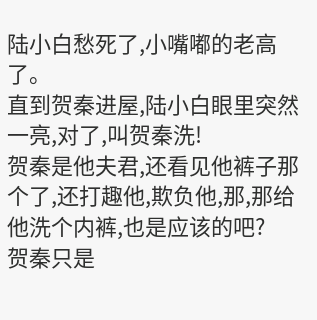陆小白愁死了,小嘴嘟的老高了。
直到贺秦进屋,陆小白眼里突然一亮,对了,叫贺秦洗!
贺秦是他夫君,还看见他裤子那个了,还打趣他,欺负他,那,那给他洗个内裤,也是应该的吧?
贺秦只是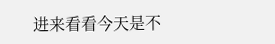进来看看今天是不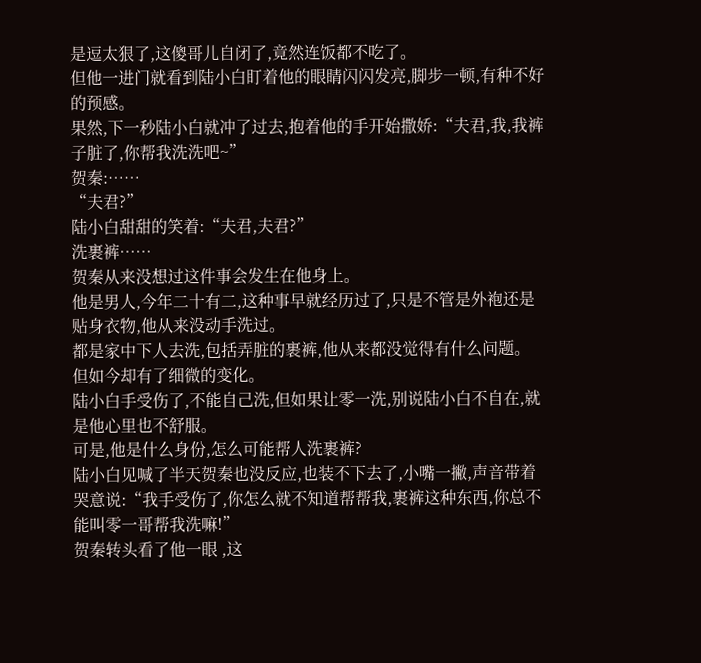是逗太狠了,这傻哥儿自闭了,竟然连饭都不吃了。
但他一进门就看到陆小白盯着他的眼睛闪闪发亮,脚步一顿,有种不好的预感。
果然,下一秒陆小白就冲了过去,抱着他的手开始撒娇:“夫君,我,我裤子脏了,你帮我洗洗吧~”
贺秦:……
“夫君?”
陆小白甜甜的笑着:“夫君,夫君?”
洗裹裤……
贺秦从来没想过这件事会发生在他身上。
他是男人,今年二十有二,这种事早就经历过了,只是不管是外袍还是贴身衣物,他从来没动手洗过。
都是家中下人去洗,包括弄脏的裹裤,他从来都没觉得有什么问题。
但如今却有了细微的变化。
陆小白手受伤了,不能自己洗,但如果让零一洗,别说陆小白不自在,就是他心里也不舒服。
可是,他是什么身份,怎么可能帮人洗裹裤?
陆小白见喊了半天贺秦也没反应,也装不下去了,小嘴一撇,声音带着哭意说:“我手受伤了,你怎么就不知道帮帮我,裹裤这种东西,你总不能叫零一哥帮我洗嘛!”
贺秦转头看了他一眼 ,这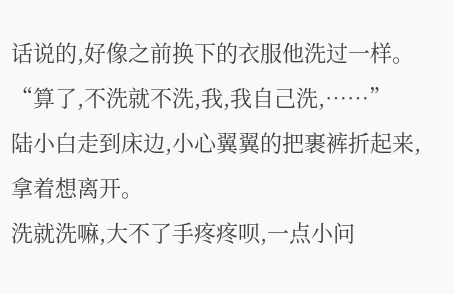话说的,好像之前换下的衣服他洗过一样。
“算了,不洗就不洗,我,我自己洗,……”
陆小白走到床边,小心翼翼的把裹裤折起来,拿着想离开。
洗就洗嘛,大不了手疼疼呗,一点小问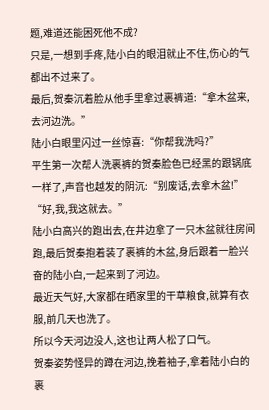题,难道还能困死他不成?
只是,一想到手疼,陆小白的眼泪就止不住,伤心的气都出不过来了。
最后,贺秦沉着脸从他手里拿过裹裤道:“拿木盆来,去河边洗。”
陆小白眼里闪过一丝惊喜:“你帮我洗吗?”
平生第一次帮人洗裹裤的贺秦脸色已经黑的跟锅底一样了,声音也越发的阴沉:“别废话,去拿木盆!”
“好,我,我这就去。”
陆小白高兴的跑出去,在井边拿了一只木盆就往房间跑,最后贺秦抱着装了裹裤的木盆,身后跟着一脸兴奋的陆小白,一起来到了河边。
最近天气好,大家都在晒家里的干草粮食,就算有衣服,前几天也洗了。
所以今天河边没人,这也让两人松了口气。
贺秦姿势怪异的蹲在河边,挽着袖子,拿着陆小白的裹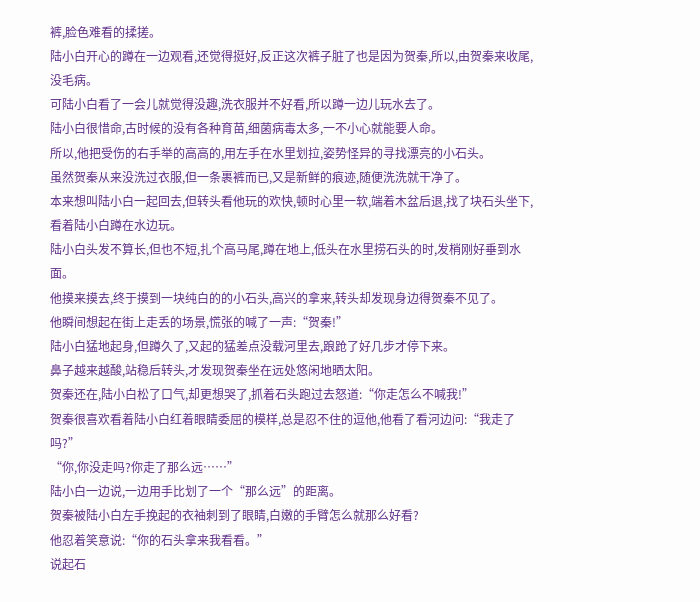裤,脸色难看的揉搓。
陆小白开心的蹲在一边观看,还觉得挺好,反正这次裤子脏了也是因为贺秦,所以,由贺秦来收尾,没毛病。
可陆小白看了一会儿就觉得没趣,洗衣服并不好看,所以蹲一边儿玩水去了。
陆小白很惜命,古时候的没有各种育苗,细菌病毒太多,一不小心就能要人命。
所以,他把受伤的右手举的高高的,用左手在水里划拉,姿势怪异的寻找漂亮的小石头。
虽然贺秦从来没洗过衣服,但一条裹裤而已,又是新鲜的痕迹,随便洗洗就干净了。
本来想叫陆小白一起回去,但转头看他玩的欢快,顿时心里一软,端着木盆后退,找了块石头坐下,看着陆小白蹲在水边玩。
陆小白头发不算长,但也不短,扎个高马尾,蹲在地上,低头在水里捞石头的时,发梢刚好垂到水面。
他摸来摸去,终于摸到一块纯白的的小石头,高兴的拿来,转头却发现身边得贺秦不见了。
他瞬间想起在街上走丢的场景,慌张的喊了一声:“贺秦!”
陆小白猛地起身,但蹲久了,又起的猛差点没载河里去,踉跄了好几步才停下来。
鼻子越来越酸,站稳后转头,才发现贺秦坐在远处悠闲地晒太阳。
贺秦还在,陆小白松了口气,却更想哭了,抓着石头跑过去怒道:“你走怎么不喊我!”
贺秦很喜欢看着陆小白红着眼睛委屈的模样,总是忍不住的逗他,他看了看河边问:“我走了吗?”
“你,你没走吗?你走了那么远……”
陆小白一边说,一边用手比划了一个“那么远”的距离。
贺秦被陆小白左手挽起的衣袖刺到了眼睛,白嫩的手臂怎么就那么好看?
他忍着笑意说:“你的石头拿来我看看。”
说起石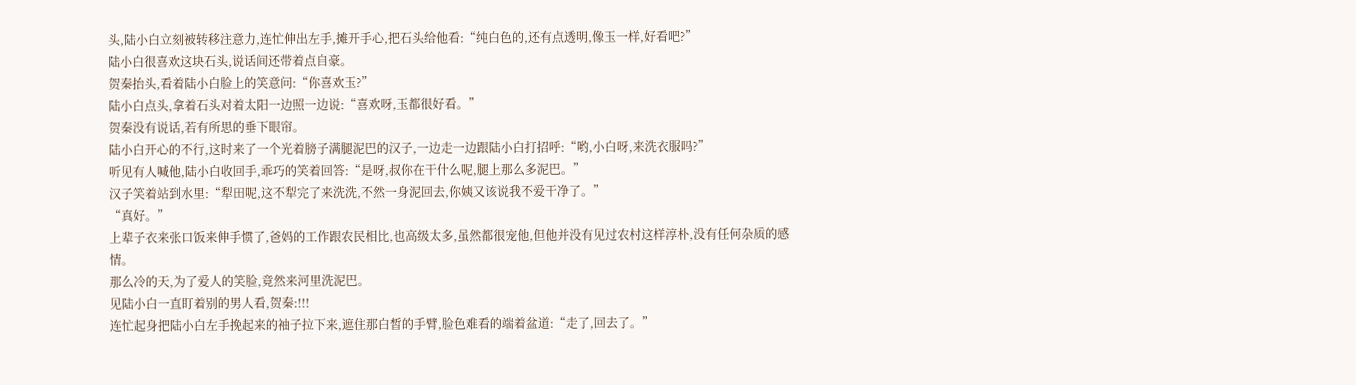头,陆小白立刻被转移注意力,连忙伸出左手,摊开手心,把石头给他看:“纯白色的,还有点透明,像玉一样,好看吧?”
陆小白很喜欢这块石头,说话间还带着点自豪。
贺秦抬头,看着陆小白脸上的笑意问:“你喜欢玉?”
陆小白点头,拿着石头对着太阳一边照一边说:“喜欢呀,玉都很好看。”
贺秦没有说话,若有所思的垂下眼帘。
陆小白开心的不行,这时来了一个光着膀子满腿泥巴的汉子,一边走一边跟陆小白打招呼:“哟,小白呀,来洗衣服吗?”
听见有人喊他,陆小白收回手,乖巧的笑着回答:“是呀,叔你在干什么呢,腿上那么多泥巴。”
汉子笑着站到水里:“犁田呢,这不犁完了来洗洗,不然一身泥回去,你姨又该说我不爱干净了。”
“真好。”
上辈子衣来张口饭来伸手惯了,爸妈的工作跟农民相比,也高级太多,虽然都很宠他,但他并没有见过农村这样淳朴,没有任何杂质的感情。
那么冷的天,为了爱人的笑脸,竟然来河里洗泥巴。
见陆小白一直盯着别的男人看,贺秦:!!!
连忙起身把陆小白左手挽起来的袖子拉下来,遮住那白皙的手臂,脸色难看的端着盆道:“走了,回去了。”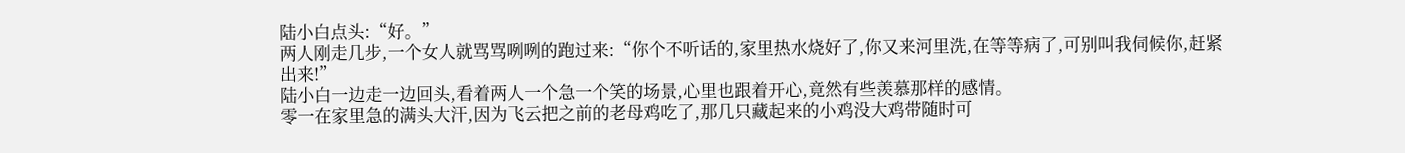陆小白点头:“好。”
两人刚走几步,一个女人就骂骂咧咧的跑过来:“你个不听话的,家里热水烧好了,你又来河里洗,在等等病了,可别叫我伺候你,赶紧出来!”
陆小白一边走一边回头,看着两人一个急一个笑的场景,心里也跟着开心,竟然有些羡慕那样的感情。
零一在家里急的满头大汗,因为飞云把之前的老母鸡吃了,那几只藏起来的小鸡没大鸡带随时可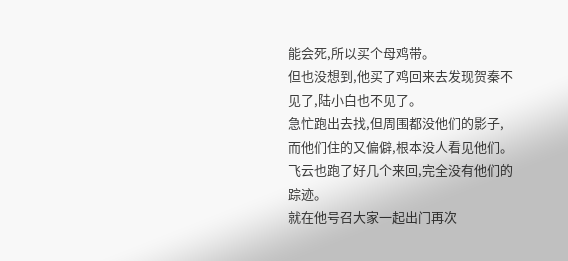能会死,所以买个母鸡带。
但也没想到,他买了鸡回来去发现贺秦不见了,陆小白也不见了。
急忙跑出去找,但周围都没他们的影子,而他们住的又偏僻,根本没人看见他们。
飞云也跑了好几个来回,完全没有他们的踪迹。
就在他号召大家一起出门再次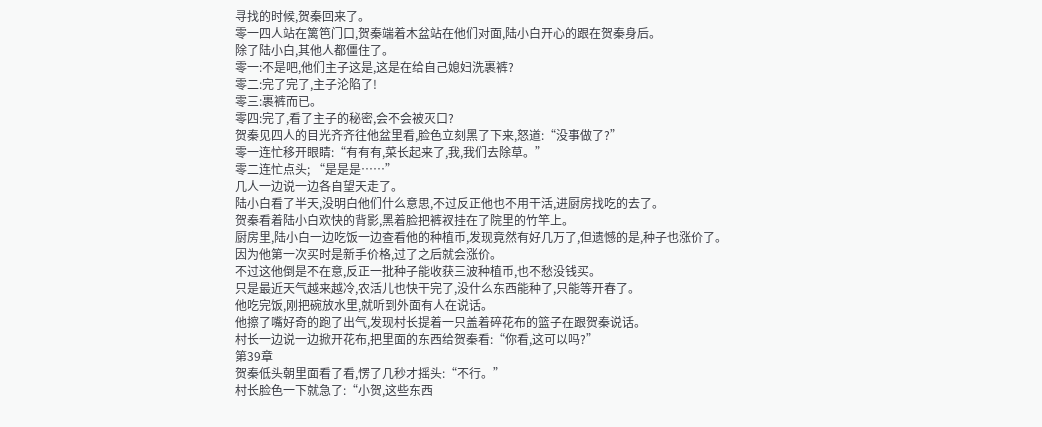寻找的时候,贺秦回来了。
零一四人站在篱笆门口,贺秦端着木盆站在他们对面,陆小白开心的跟在贺秦身后。
除了陆小白,其他人都僵住了。
零一:不是吧,他们主子这是,这是在给自己媳妇洗裹裤?
零二:完了完了,主子沦陷了!
零三:裹裤而已。
零四:完了,看了主子的秘密,会不会被灭口?
贺秦见四人的目光齐齐往他盆里看,脸色立刻黑了下来,怒道:“没事做了?”
零一连忙移开眼睛:“有有有,菜长起来了,我,我们去除草。”
零二连忙点头; “是是是……”
几人一边说一边各自望天走了。
陆小白看了半天,没明白他们什么意思,不过反正他也不用干活,进厨房找吃的去了。
贺秦看着陆小白欢快的背影,黑着脸把裤衩挂在了院里的竹竿上。
厨房里,陆小白一边吃饭一边查看他的种植币,发现竟然有好几万了,但遗憾的是,种子也涨价了。
因为他第一次买时是新手价格,过了之后就会涨价。
不过这他倒是不在意,反正一批种子能收获三波种植币,也不愁没钱买。
只是最近天气越来越冷,农活儿也快干完了,没什么东西能种了,只能等开春了。
他吃完饭,刚把碗放水里,就听到外面有人在说话。
他擦了嘴好奇的跑了出气,发现村长提着一只盖着碎花布的篮子在跟贺秦说话。
村长一边说一边掀开花布,把里面的东西给贺秦看:“你看,这可以吗?”
第39章
贺秦低头朝里面看了看,愣了几秒才摇头:“不行。”
村长脸色一下就急了:“小贺,这些东西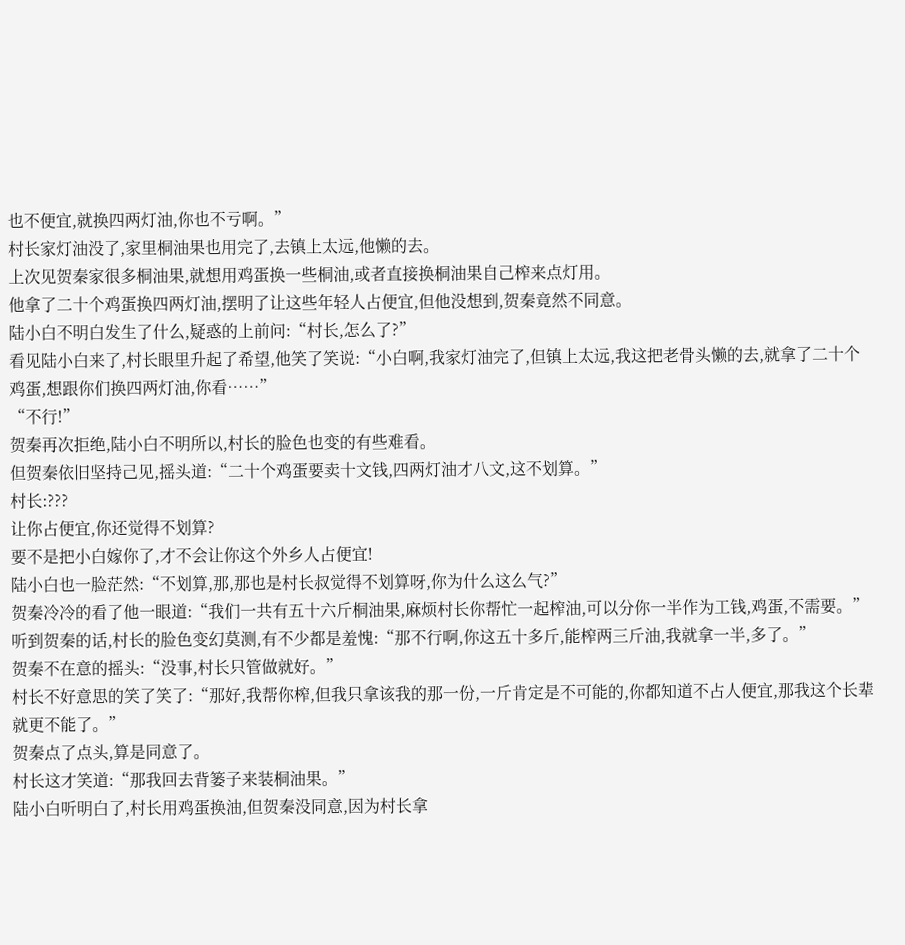也不便宜,就换四两灯油,你也不亏啊。”
村长家灯油没了,家里桐油果也用完了,去镇上太远,他懒的去。
上次见贺秦家很多桐油果,就想用鸡蛋换一些桐油,或者直接换桐油果自己榨来点灯用。
他拿了二十个鸡蛋换四两灯油,摆明了让这些年轻人占便宜,但他没想到,贺秦竟然不同意。
陆小白不明白发生了什么,疑惑的上前问:“村长,怎么了?”
看见陆小白来了,村长眼里升起了希望,他笑了笑说:“小白啊,我家灯油完了,但镇上太远,我这把老骨头懒的去,就拿了二十个鸡蛋,想跟你们换四两灯油,你看……”
“不行!”
贺秦再次拒绝,陆小白不明所以,村长的脸色也变的有些难看。
但贺秦依旧坚持己见,摇头道:“二十个鸡蛋要卖十文钱,四两灯油才八文,这不划算。”
村长:???
让你占便宜,你还觉得不划算?
要不是把小白嫁你了,才不会让你这个外乡人占便宜!
陆小白也一脸茫然:“不划算,那,那也是村长叔觉得不划算呀,你为什么这么气?”
贺秦冷冷的看了他一眼道:“我们一共有五十六斤桐油果,麻烦村长你帮忙一起榨油,可以分你一半作为工钱,鸡蛋,不需要。”
听到贺秦的话,村长的脸色变幻莫测,有不少都是羞愧:“那不行啊,你这五十多斤,能榨两三斤油,我就拿一半,多了。”
贺秦不在意的摇头:“没事,村长只管做就好。”
村长不好意思的笑了笑了:“那好,我帮你榨,但我只拿该我的那一份,一斤肯定是不可能的,你都知道不占人便宜,那我这个长辈就更不能了。”
贺秦点了点头,算是同意了。
村长这才笑道:“那我回去背篓子来装桐油果。”
陆小白听明白了,村长用鸡蛋换油,但贺秦没同意,因为村长拿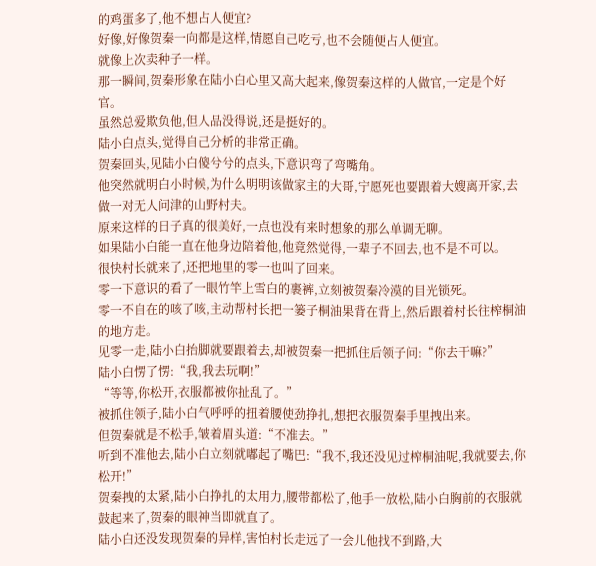的鸡蛋多了,他不想占人便宜?
好像,好像贺秦一向都是这样,情愿自己吃亏,也不会随便占人便宜。
就像上次卖种子一样。
那一瞬间,贺秦形象在陆小白心里又高大起来,像贺秦这样的人做官,一定是个好官。
虽然总爱欺负他,但人品没得说,还是挺好的。
陆小白点头,觉得自己分析的非常正确。
贺秦回头,见陆小白傻兮兮的点头,下意识弯了弯嘴角。
他突然就明白小时候,为什么明明该做家主的大哥,宁愿死也要跟着大嫂离开家,去做一对无人问津的山野村夫。
原来这样的日子真的很美好,一点也没有来时想象的那么单调无聊。
如果陆小白能一直在他身边陪着他,他竟然觉得,一辈子不回去,也不是不可以。
很快村长就来了,还把地里的零一也叫了回来。
零一下意识的看了一眼竹竿上雪白的裹裤,立刻被贺秦冷漠的目光锁死。
零一不自在的咳了咳,主动帮村长把一篓子桐油果背在背上,然后跟着村长往榨桐油的地方走。
见零一走,陆小白抬脚就要跟着去,却被贺秦一把抓住后领子问:“你去干嘛?”
陆小白愣了愣:“我,我去玩啊!”
“等等,你松开,衣服都被你扯乱了。”
被抓住领子,陆小白气呼呼的扭着腰使劲挣扎,想把衣服贺秦手里拽出来。
但贺秦就是不松手,皱着眉头道:“不准去。”
听到不准他去,陆小白立刻就嘟起了嘴巴:“我不,我还没见过榨桐油呢,我就要去,你松开!”
贺秦拽的太紧,陆小白挣扎的太用力,腰带都松了,他手一放松,陆小白胸前的衣服就鼓起来了,贺秦的眼神当即就直了。
陆小白还没发现贺秦的异样,害怕村长走远了一会儿他找不到路,大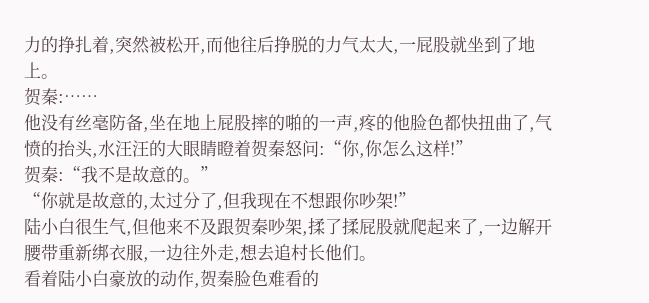力的挣扎着,突然被松开,而他往后挣脱的力气太大,一屁股就坐到了地上。
贺秦:……
他没有丝毫防备,坐在地上屁股摔的啪的一声,疼的他脸色都快扭曲了,气愤的抬头,水汪汪的大眼睛瞪着贺秦怒问:“你,你怎么这样!”
贺秦:“我不是故意的。”
“你就是故意的,太过分了,但我现在不想跟你吵架!”
陆小白很生气,但他来不及跟贺秦吵架,揉了揉屁股就爬起来了,一边解开腰带重新绑衣服,一边往外走,想去追村长他们。
看着陆小白豪放的动作,贺秦脸色难看的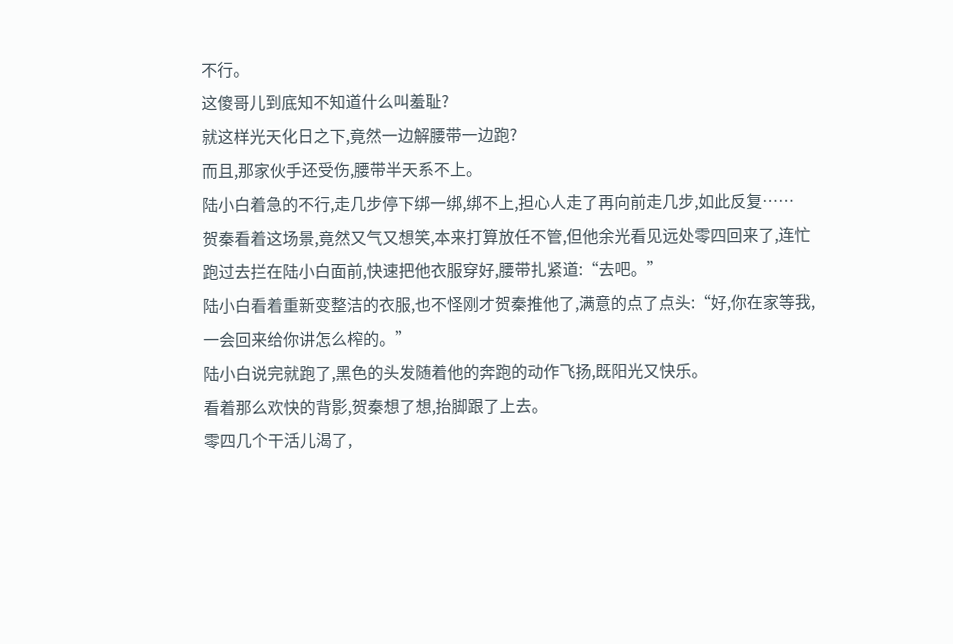不行。
这傻哥儿到底知不知道什么叫羞耻?
就这样光天化日之下,竟然一边解腰带一边跑?
而且,那家伙手还受伤,腰带半天系不上。
陆小白着急的不行,走几步停下绑一绑,绑不上,担心人走了再向前走几步,如此反复……
贺秦看着这场景,竟然又气又想笑,本来打算放任不管,但他余光看见远处零四回来了,连忙跑过去拦在陆小白面前,快速把他衣服穿好,腰带扎紧道:“去吧。”
陆小白看着重新变整洁的衣服,也不怪刚才贺秦推他了,满意的点了点头:“好,你在家等我,一会回来给你讲怎么榨的。”
陆小白说完就跑了,黑色的头发随着他的奔跑的动作飞扬,既阳光又快乐。
看着那么欢快的背影,贺秦想了想,抬脚跟了上去。
零四几个干活儿渴了,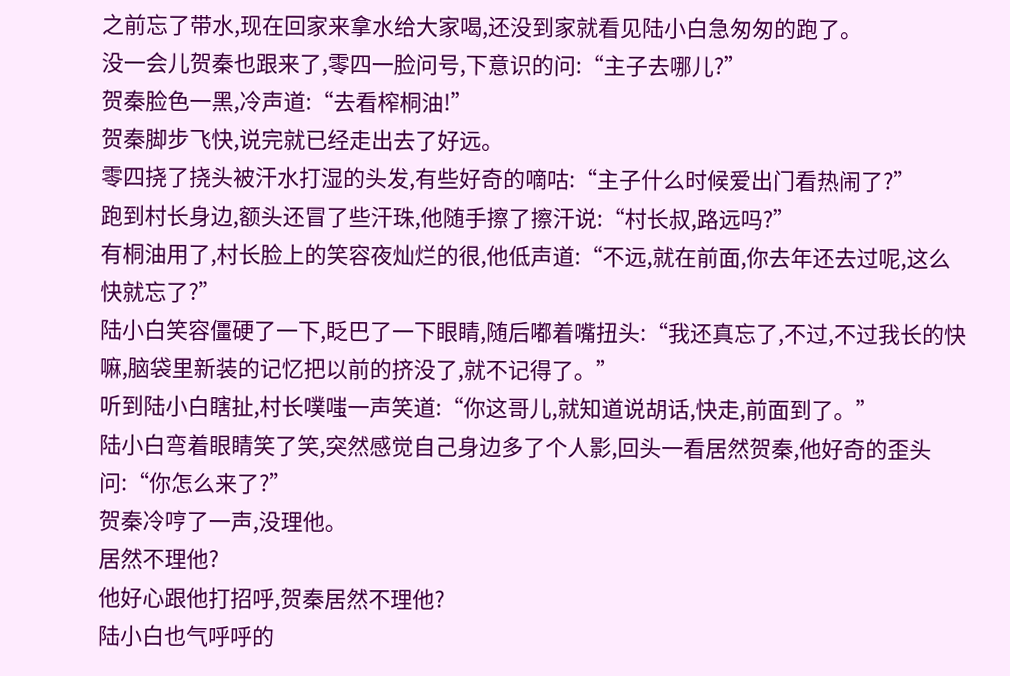之前忘了带水,现在回家来拿水给大家喝,还没到家就看见陆小白急匆匆的跑了。
没一会儿贺秦也跟来了,零四一脸问号,下意识的问:“主子去哪儿?”
贺秦脸色一黑,冷声道:“去看榨桐油!”
贺秦脚步飞快,说完就已经走出去了好远。
零四挠了挠头被汗水打湿的头发,有些好奇的嘀咕:“主子什么时候爱出门看热闹了?”
跑到村长身边,额头还冒了些汗珠,他随手擦了擦汗说:“村长叔,路远吗?”
有桐油用了,村长脸上的笑容夜灿烂的很,他低声道:“不远,就在前面,你去年还去过呢,这么快就忘了?”
陆小白笑容僵硬了一下,眨巴了一下眼睛,随后嘟着嘴扭头:“我还真忘了,不过,不过我长的快嘛,脑袋里新装的记忆把以前的挤没了,就不记得了。”
听到陆小白瞎扯,村长噗嗤一声笑道:“你这哥儿,就知道说胡话,快走,前面到了。”
陆小白弯着眼睛笑了笑,突然感觉自己身边多了个人影,回头一看居然贺秦,他好奇的歪头问:“你怎么来了?”
贺秦冷哼了一声,没理他。
居然不理他?
他好心跟他打招呼,贺秦居然不理他?
陆小白也气呼呼的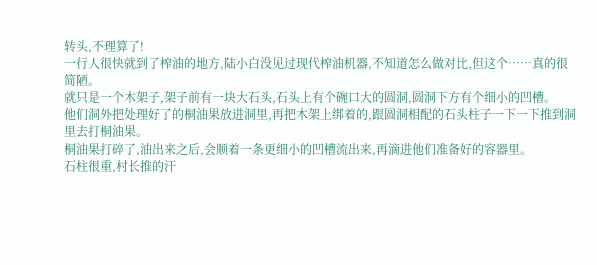转头,不理算了!
一行人很快就到了榨油的地方,陆小白没见过现代榨油机器,不知道怎么做对比,但这个……真的很简陋。
就只是一个木架子,架子前有一块大石头,石头上有个碗口大的圆洞,圆洞下方有个细小的凹槽。
他们洞外把处理好了的桐油果放进洞里,再把木架上绑着的,跟圆洞相配的石头柱子一下一下推到洞里去打桐油果。
桐油果打碎了,油出来之后,会顺着一条更细小的凹槽流出来,再滴进他们准备好的容器里。
石柱很重,村长推的汗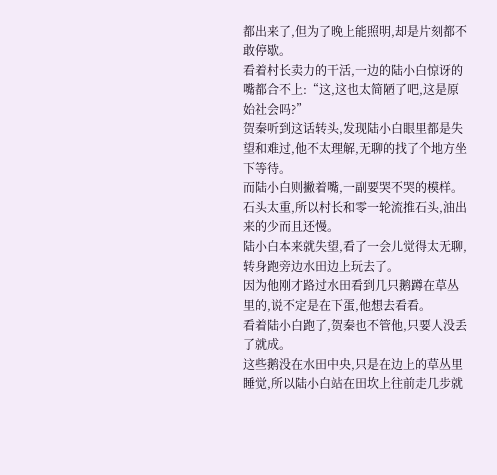都出来了,但为了晚上能照明,却是片刻都不敢停歇。
看着村长卖力的干活,一边的陆小白惊讶的嘴都合不上:“这,这也太简陋了吧,这是原始社会吗?”
贺秦听到这话转头,发现陆小白眼里都是失望和难过,他不太理解,无聊的找了个地方坐下等待。
而陆小白则撇着嘴,一副要哭不哭的模样。
石头太重,所以村长和零一轮流推石头,油出来的少而且还慢。
陆小白本来就失望,看了一会儿觉得太无聊,转身跑旁边水田边上玩去了。
因为他刚才路过水田看到几只鹅蹲在草丛里的,说不定是在下蛋,他想去看看。
看着陆小白跑了,贺秦也不管他,只要人没丢了就成。
这些鹅没在水田中央,只是在边上的草丛里睡觉,所以陆小白站在田坎上往前走几步就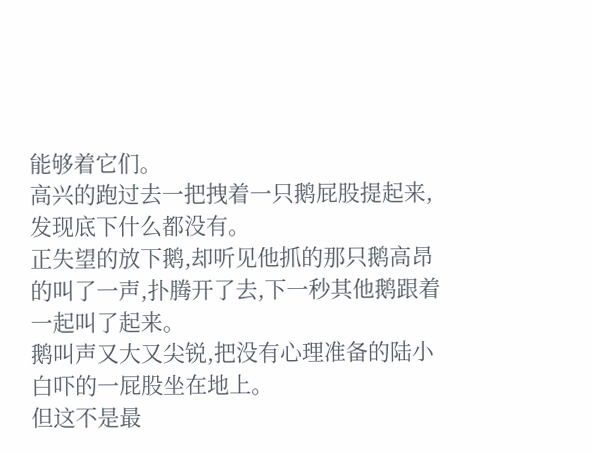能够着它们。
高兴的跑过去一把拽着一只鹅屁股提起来,发现底下什么都没有。
正失望的放下鹅,却听见他抓的那只鹅高昂的叫了一声,扑腾开了去,下一秒其他鹅跟着一起叫了起来。
鹅叫声又大又尖锐,把没有心理准备的陆小白吓的一屁股坐在地上。
但这不是最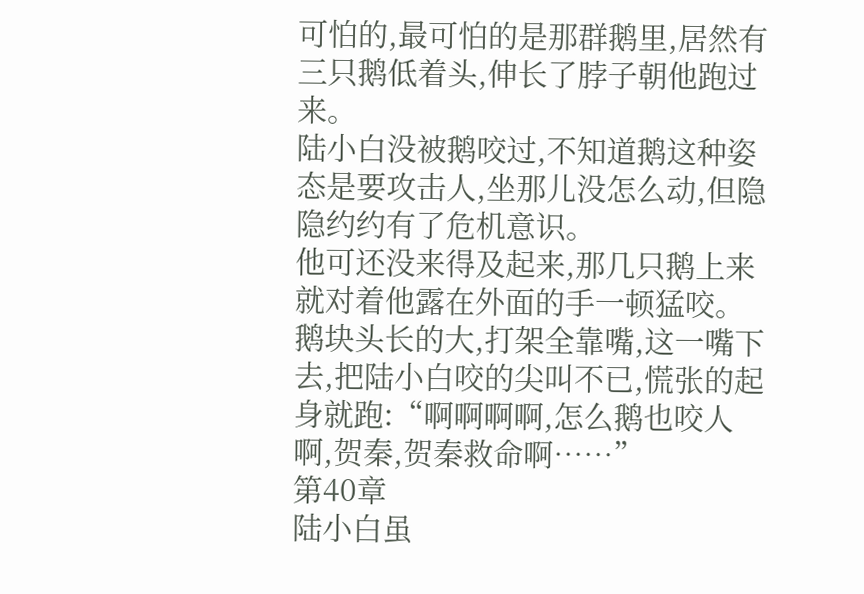可怕的,最可怕的是那群鹅里,居然有三只鹅低着头,伸长了脖子朝他跑过来。
陆小白没被鹅咬过,不知道鹅这种姿态是要攻击人,坐那儿没怎么动,但隐隐约约有了危机意识。
他可还没来得及起来,那几只鹅上来就对着他露在外面的手一顿猛咬。
鹅块头长的大,打架全靠嘴,这一嘴下去,把陆小白咬的尖叫不已,慌张的起身就跑:“啊啊啊啊,怎么鹅也咬人啊,贺秦,贺秦救命啊……”
第40章
陆小白虽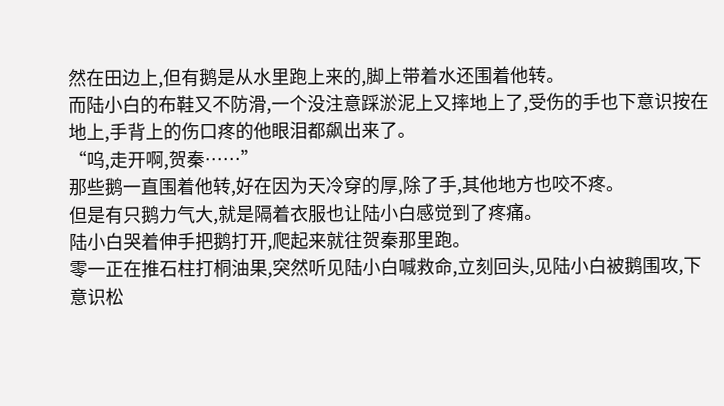然在田边上,但有鹅是从水里跑上来的,脚上带着水还围着他转。
而陆小白的布鞋又不防滑,一个没注意踩淤泥上又摔地上了,受伤的手也下意识按在地上,手背上的伤口疼的他眼泪都飙出来了。
“呜,走开啊,贺秦……”
那些鹅一直围着他转,好在因为天冷穿的厚,除了手,其他地方也咬不疼。
但是有只鹅力气大,就是隔着衣服也让陆小白感觉到了疼痛。
陆小白哭着伸手把鹅打开,爬起来就往贺秦那里跑。
零一正在推石柱打桐油果,突然听见陆小白喊救命,立刻回头,见陆小白被鹅围攻,下意识松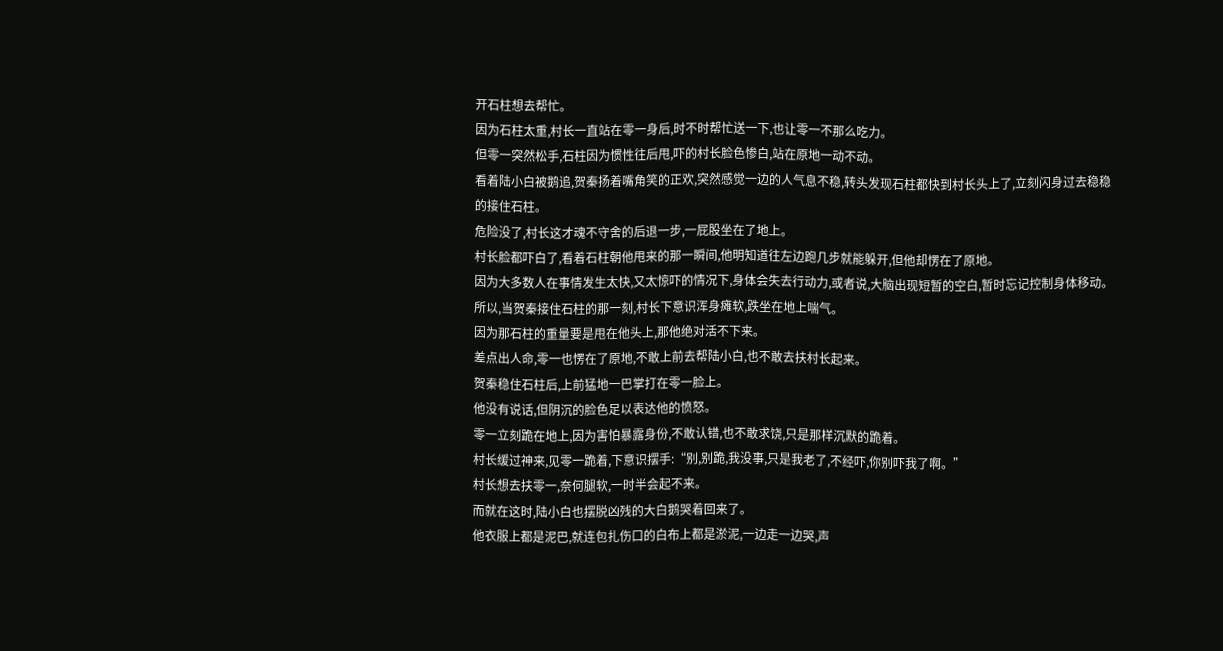开石柱想去帮忙。
因为石柱太重,村长一直站在零一身后,时不时帮忙送一下,也让零一不那么吃力。
但零一突然松手,石柱因为惯性往后甩,吓的村长脸色惨白,站在原地一动不动。
看着陆小白被鹅追,贺秦扬着嘴角笑的正欢,突然感觉一边的人气息不稳,转头发现石柱都快到村长头上了,立刻闪身过去稳稳的接住石柱。
危险没了,村长这才魂不守舍的后退一步,一屁股坐在了地上。
村长脸都吓白了,看着石柱朝他甩来的那一瞬间,他明知道往左边跑几步就能躲开,但他却愣在了原地。
因为大多数人在事情发生太快,又太惊吓的情况下,身体会失去行动力,或者说,大脑出现短暂的空白,暂时忘记控制身体移动。
所以,当贺秦接住石柱的那一刻,村长下意识浑身瘫软,跌坐在地上喘气。
因为那石柱的重量要是甩在他头上,那他绝对活不下来。
差点出人命,零一也愣在了原地,不敢上前去帮陆小白,也不敢去扶村长起来。
贺秦稳住石柱后,上前猛地一巴掌打在零一脸上。
他没有说话,但阴沉的脸色足以表达他的愤怒。
零一立刻跪在地上,因为害怕暴露身份,不敢认错,也不敢求饶,只是那样沉默的跪着。
村长缓过神来,见零一跪着,下意识摆手:“别,别跪,我没事,只是我老了,不经吓,你别吓我了啊。”
村长想去扶零一,奈何腿软,一时半会起不来。
而就在这时,陆小白也摆脱凶残的大白鹅哭着回来了。
他衣服上都是泥巴,就连包扎伤口的白布上都是淤泥,一边走一边哭,声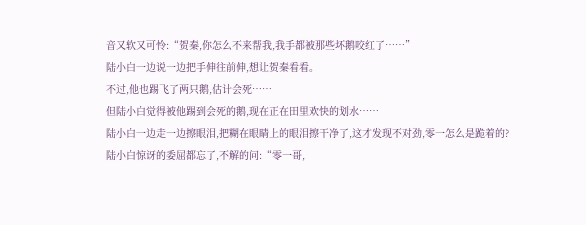音又软又可怜:“贺秦,你怎么不来帮我,我手都被那些坏鹅咬红了……”
陆小白一边说一边把手伸往前伸,想让贺秦看看。
不过,他也踢飞了两只鹅,估计会死……
但陆小白觉得被他踢到会死的鹅,现在正在田里欢快的划水……
陆小白一边走一边擦眼泪,把糊在眼睛上的眼泪擦干净了,这才发现不对劲,零一怎么是跪着的?
陆小白惊讶的委屈都忘了,不解的问:“零一哥,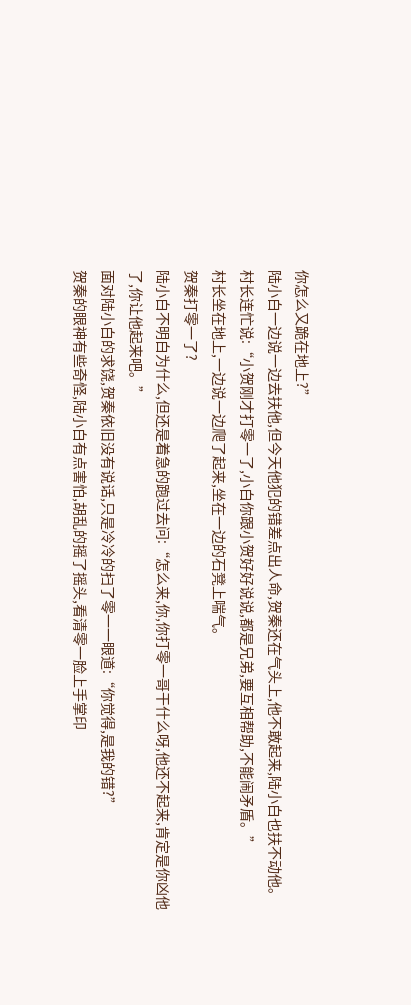你怎么又跪在地上?”
陆小白一边说一边去扶他,但今天他犯的错差点出人命,贺秦还在气头上,他不敢起来,陆小白也扶不动他。
村长连忙说:“小贺刚才打零一了,小白你跟小贺好好说说,都是兄弟,要互相帮助,不能闹矛盾。”
村长坐在地上,一边说一边爬了起来,坐在一边的石凳上喘气。
贺秦打零一了?
陆小白不明白为什么,但还是着急的跑过去问:“怎么来,你,你打零一哥干什么呀,他还不起来,肯定是你凶他了,你让他起来吧。”
面对陆小白的求饶,贺秦依旧没有说话,只是冷冷的扫了零一一眼道:“你觉得,是我的错?”
贺秦的眼神有些奇怪,陆小白有点害怕,胡乱的摇了摇头,看清零一脸上手掌印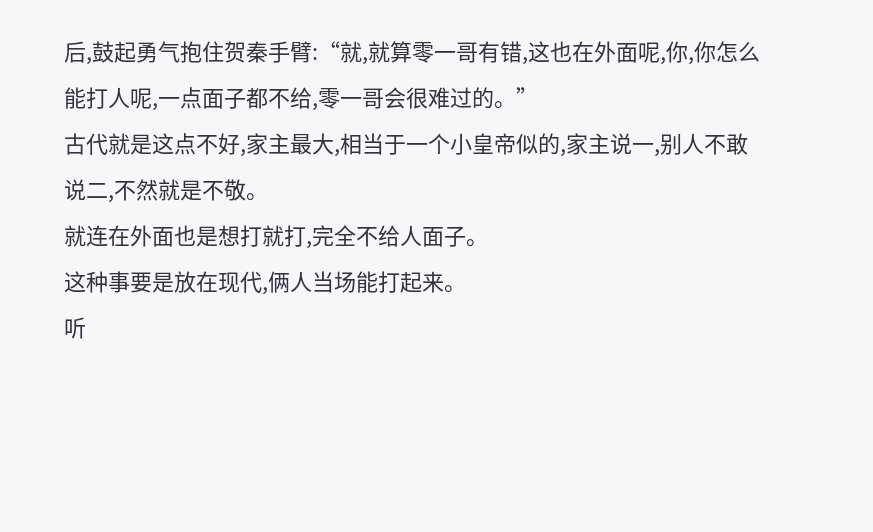后,鼓起勇气抱住贺秦手臂:“就,就算零一哥有错,这也在外面呢,你,你怎么能打人呢,一点面子都不给,零一哥会很难过的。”
古代就是这点不好,家主最大,相当于一个小皇帝似的,家主说一,别人不敢说二,不然就是不敬。
就连在外面也是想打就打,完全不给人面子。
这种事要是放在现代,俩人当场能打起来。
听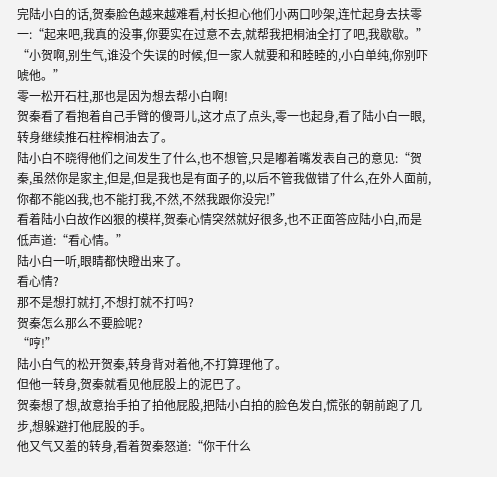完陆小白的话,贺秦脸色越来越难看,村长担心他们小两口吵架,连忙起身去扶零一:“起来吧,我真的没事,你要实在过意不去,就帮我把桐油全打了吧,我歇歇。”
“小贺啊,别生气,谁没个失误的时候,但一家人就要和和睦睦的,小白单纯,你别吓唬他。”
零一松开石柱,那也是因为想去帮小白啊!
贺秦看了看抱着自己手臂的傻哥儿,这才点了点头,零一也起身,看了陆小白一眼,转身继续推石柱榨桐油去了。
陆小白不晓得他们之间发生了什么,也不想管,只是嘟着嘴发表自己的意见:“贺秦,虽然你是家主,但是,但是我也是有面子的,以后不管我做错了什么,在外人面前,你都不能凶我,也不能打我,不然,不然我跟你没完!”
看着陆小白故作凶狠的模样,贺秦心情突然就好很多,也不正面答应陆小白,而是低声道:“看心情。”
陆小白一听,眼睛都快瞪出来了。
看心情?
那不是想打就打,不想打就不打吗?
贺秦怎么那么不要脸呢?
“哼!”
陆小白气的松开贺秦,转身背对着他,不打算理他了。
但他一转身,贺秦就看见他屁股上的泥巴了。
贺秦想了想,故意抬手拍了拍他屁股,把陆小白拍的脸色发白,慌张的朝前跑了几步,想躲避打他屁股的手。
他又气又羞的转身,看着贺秦怒道:“你干什么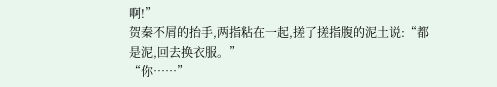啊!”
贺秦不屑的抬手,两指粘在一起,搓了搓指腹的泥土说:“都是泥,回去换衣服。”
“你……”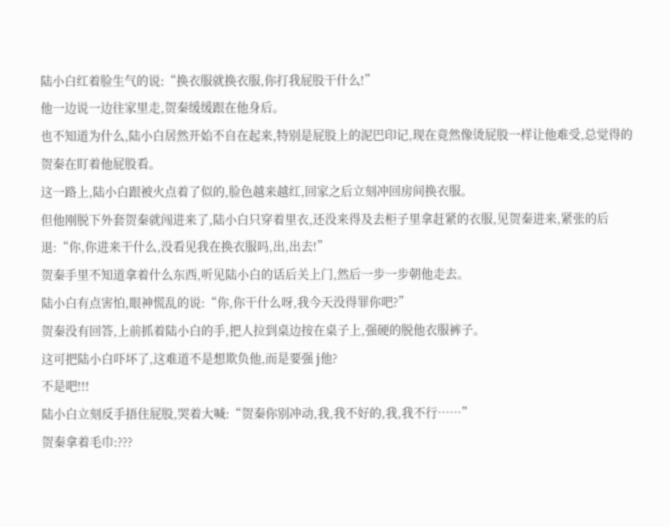陆小白红着脸生气的说:“换衣服就换衣服,你打我屁股干什么!”
他一边说一边往家里走,贺秦缓缓跟在他身后。
也不知道为什么,陆小白居然开始不自在起来,特别是屁股上的泥巴印记,现在竟然像烫屁股一样让他难受,总觉得的贺秦在盯着他屁股看。
这一路上,陆小白跟被火点着了似的,脸色越来越红,回家之后立刻冲回房间换衣服。
但他刚脱下外套贺秦就闯进来了,陆小白只穿着里衣,还没来得及去柜子里拿赶紧的衣服,见贺秦进来,紧张的后退:“你,你进来干什么,没看见我在换衣服吗,出,出去!”
贺秦手里不知道拿着什么东西,听见陆小白的话后关上门,然后一步一步朝他走去。
陆小白有点害怕,眼神慌乱的说:“你,你干什么呀,我今天没得罪你吧?”
贺秦没有回答,上前抓着陆小白的手,把人拉到桌边按在桌子上,强硬的脱他衣服裤子。
这可把陆小白吓坏了,这难道不是想欺负他,而是要强 j他?
不是吧!!!
陆小白立刻反手捂住屁股,哭着大喊:“贺秦你别冲动,我,我不好的,我,我不行……”
贺秦拿着毛巾:???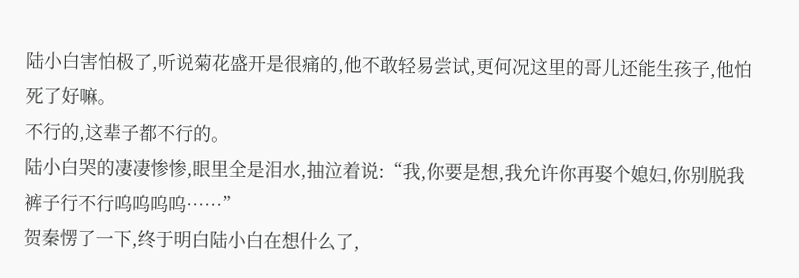陆小白害怕极了,听说菊花盛开是很痛的,他不敢轻易尝试,更何况这里的哥儿还能生孩子,他怕死了好嘛。
不行的,这辈子都不行的。
陆小白哭的凄凄惨惨,眼里全是泪水,抽泣着说:“我,你要是想,我允许你再娶个媳妇,你别脱我裤子行不行呜呜呜呜……”
贺秦愣了一下,终于明白陆小白在想什么了,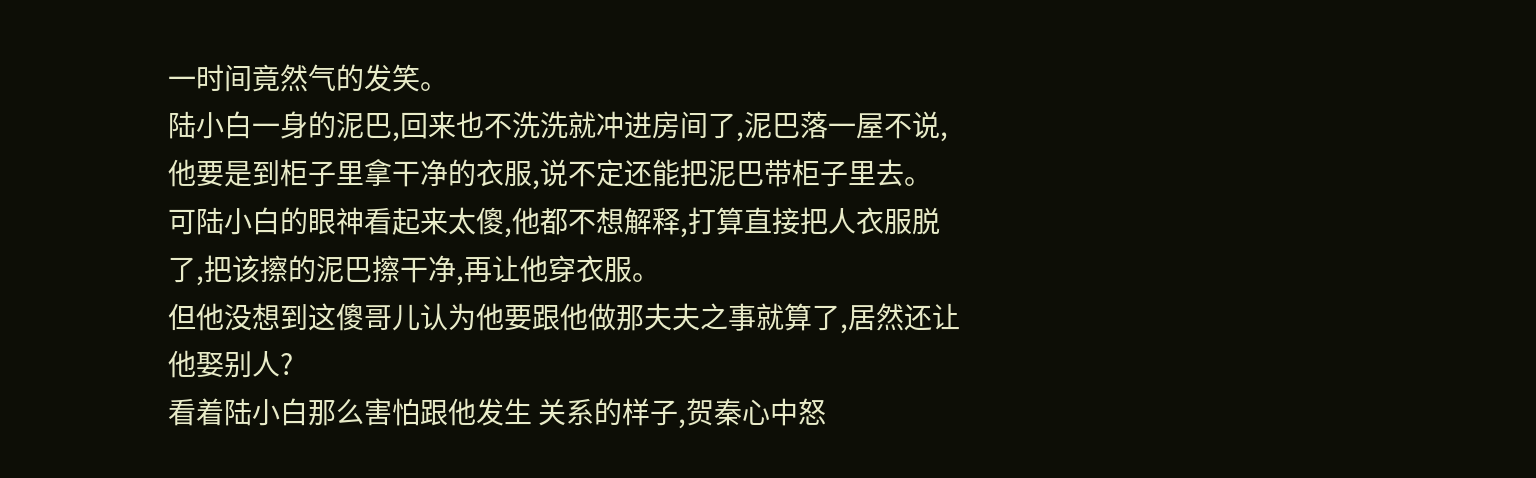一时间竟然气的发笑。
陆小白一身的泥巴,回来也不洗洗就冲进房间了,泥巴落一屋不说,他要是到柜子里拿干净的衣服,说不定还能把泥巴带柜子里去。
可陆小白的眼神看起来太傻,他都不想解释,打算直接把人衣服脱了,把该擦的泥巴擦干净,再让他穿衣服。
但他没想到这傻哥儿认为他要跟他做那夫夫之事就算了,居然还让他娶别人?
看着陆小白那么害怕跟他发生 关系的样子,贺秦心中怒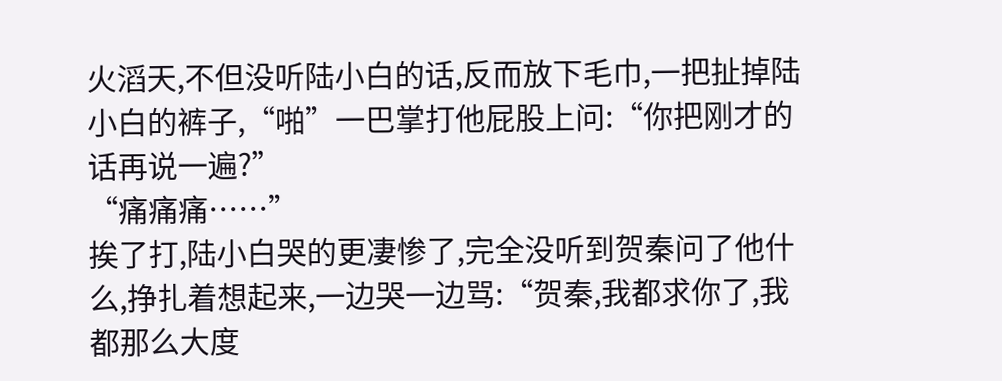火滔天,不但没听陆小白的话,反而放下毛巾,一把扯掉陆小白的裤子,“啪”一巴掌打他屁股上问:“你把刚才的话再说一遍?”
“痛痛痛……”
挨了打,陆小白哭的更凄惨了,完全没听到贺秦问了他什么,挣扎着想起来,一边哭一边骂:“贺秦,我都求你了,我都那么大度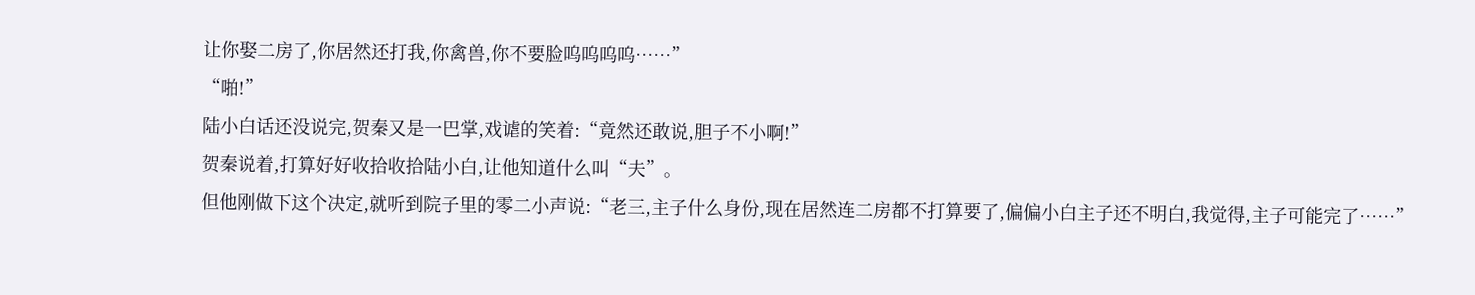让你娶二房了,你居然还打我,你禽兽,你不要脸呜呜呜呜……”
“啪!”
陆小白话还没说完,贺秦又是一巴掌,戏谑的笑着:“竟然还敢说,胆子不小啊!”
贺秦说着,打算好好收拾收拾陆小白,让他知道什么叫“夫”。
但他刚做下这个决定,就听到院子里的零二小声说:“老三,主子什么身份,现在居然连二房都不打算要了,偏偏小白主子还不明白,我觉得,主子可能完了……”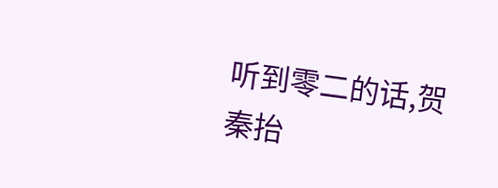听到零二的话,贺秦抬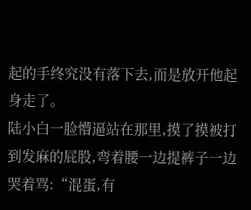起的手终究没有落下去,而是放开他起身走了。
陆小白一脸懵逼站在那里,摸了摸被打到发麻的屁股,弯着腰一边提裤子一边哭着骂:“混蛋,有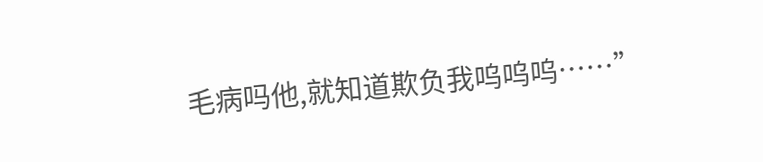毛病吗他,就知道欺负我呜呜呜……”